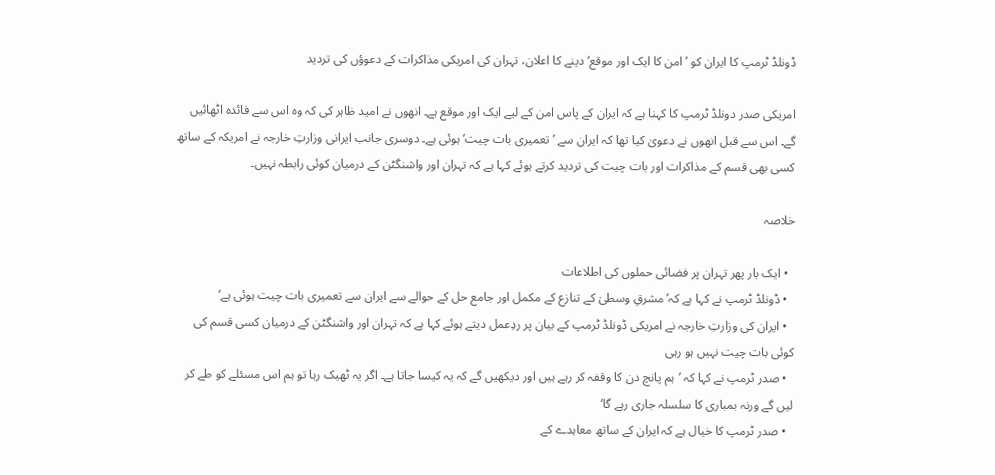ڈونلڈ ٹرمپ کا ایران کو ’امن کا ایک اور موقع‘ دینے کا اعلان، تہران کی امریکی مذاکرات کے دعوؤں کی تردید

امریکی صدر دونلڈ ٹرمپ کا کہنا ہے کہ ایران کے پاس امن کے لیے ایک اور موقع ہے۔ انھوں نے امید ظاہر کی کہ وہ اس سے فائدہ اٹھائیں گے۔ اس سے قبل انھوں نے دعویٰ کیا تھا کہ ایران سے ’تعمیری بات چیت‘ ہوئی ہے۔ دوسری جانب ایرانی وزارتِ خارجہ نے امریکہ کے ساتھ کسی بھی قسم کے مذاکرات اور بات چیت کی تردید کرتے ہوئے کہا ہے کہ تہران اور واشنگٹن کے درمیان کوئی رابطہ نہیں۔

خلاصہ

  • ایک بار پھر تہران پر فضائی حملوں کی اطلاعات
  • ڈونلڈ ٹرمپ نے کہا ہے کہ’مشرقِ وسطیٰ کے تنازع کے مکمل اور جامع حل کے حوالے سے ایران سے تعمیری بات چیت ہوئی ہے‘
  • ایران کی وزارتِ خارجہ نے امریکی ڈونلڈ ٹرمپ کے بیان پر ردِعمل دیتے ہوئے کہا ہے کہ تہران اور واشنگٹن کے درمیان کسی قسم کی کوئی بات چیت نہیں ہو رہی
  • صدر ٹرمپ نے کہا کہ ’ہم پانچ دن کا وقفہ کر رہے ہیں اور دیکھیں گے کہ یہ کیسا جاتا ہے۔ اگر یہ ٹھیک رہا تو ہم اس مسئلے کو طے کر لیں گے ورنہ بمباری کا سلسلہ جاری رہے گا‘
  • صدر ٹرمپ کا خیال ہے کہ ایران کے ساتھ معاہدے کے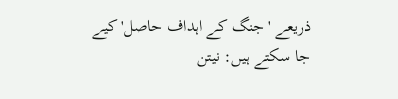ذریعے 'جنگ کے اہداف حاصل' کیے جا سکتے ہیں: نیتن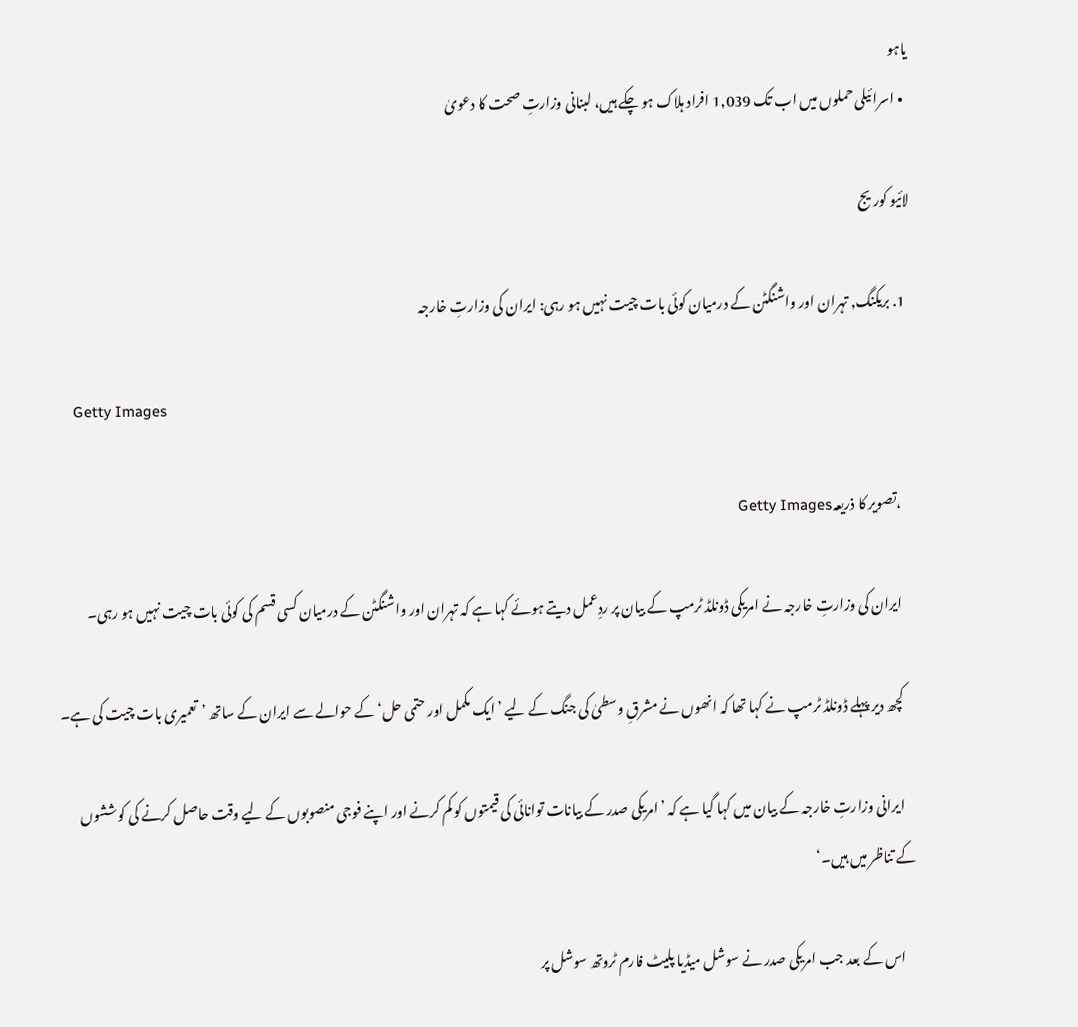یاہو
  • اسرائیلی حملوں میں اب تک 1,039 افراد ہلاک ہو چکے ہیں، لبنانی وزارتِ صحت کا دعویٰ

لائیو کوریج

  1. بریکنگ, تہران اور واشنگٹن کے درمیان کوئی بات چیت نہیں ہو رہی: ایران کی وزارتِ خارجہ

    Getty Images

    ،تصویر کا ذریعہGetty Images

    ایران کی وزارتِ خارجہ نے امریکی ڈونلڈ ٹرمپ کے بیان پر ردِعمل دیتے ہوئے کہا ہے کہ تہران اور واشنگٹن کے درمیان کسی قسم کی کوئی بات چیت نہیں ہو رہی۔

    کچھ دیر پہلے ڈونلڈ ٹرمپ نے کہا تھا کہ انھوں نے مشرقِ وسطیٰ کی جنگ کے لیے ’ایک مکمل اور حتمی حل‘ کے حوالے سے ایران کے ساتھ ’تعمیری بات چیت کی ہے۔

    ایرانی وزارتِ خارجہ کے بیان میں کہا گیا ہے کہ ’امریکی صدر کے بیانات توانائی کی قیمتوں کو کم کرنے اور اپنے فوجی منصوبوں کے لیے وقت حاصل کرنے کی کوششوں کے تناظر میں ہیں۔‘

    اس کے بعد جب امریکی صدر نے سوشل میڈیا پلیٹ فارم ٹروتھ سوشل پر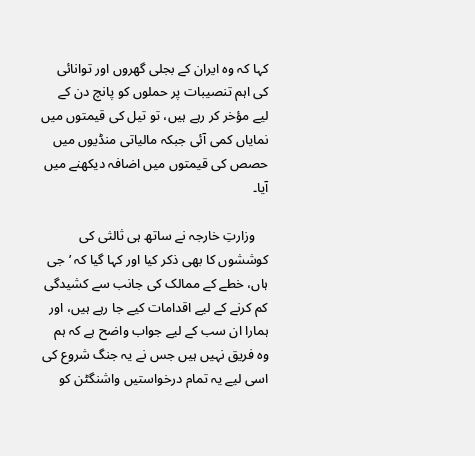کہا کہ وہ ایران کے بجلی گھروں اور توانائی کی اہم تنصیبات پر حملوں کو پانچ دن کے لیے مؤخر کر رہے ہیں، تو تیل کی قیمتوں میں نمایاں کمی آئی جبکہ مالیاتی منڈیوں میں حصص کی قیمتوں میں اضافہ دیکھنے میں آیا۔

    وزارتِ خارجہ نے ساتھ ہی ثالثی کی کوششوں کا بھی ذکر کیا اور کہا گیا کہ ’جی ہاں، خطے کے ممالک کی جانب سے کشیدگی کم کرنے کے لیے اقدامات کیے جا رہے ہیں، اور ہمارا ان سب کے لیے جواب واضح ہے کہ ہم وہ فریق نہیں ہیں جس نے یہ جنگ شروع کی اسی لیے یہ تمام درخواستیں واشنگٹن کو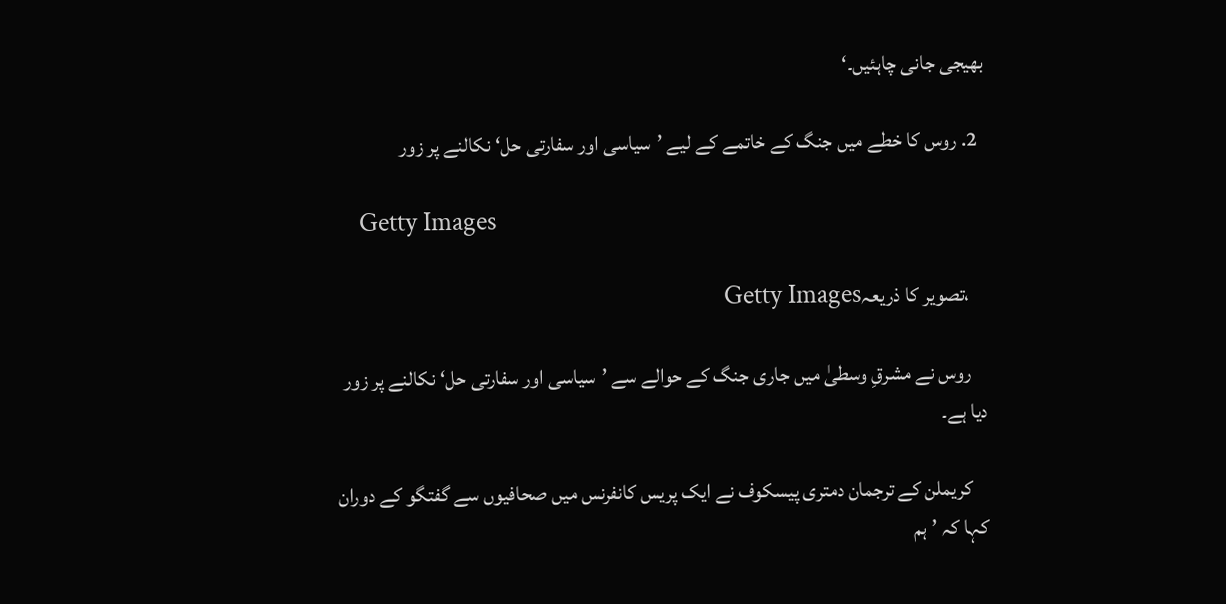بھیجی جانی چاہئیں۔‘

  2. روس کا خطے میں جنگ کے خاتمے کے لیے ’سیاسی اور سفارتی حل‘ نکالنے پر زور

    Getty Images

    ،تصویر کا ذریعہGetty Images

    روس نے مشرقِ وسطیٰ میں جاری جنگ کے حوالے سے ’سیاسی اور سفارتی حل‘ نکالنے پر زور دیا ہے۔

    کریملن کے ترجمان دمتری پیسکوف نے ایک پریس کانفرنس میں صحافیوں سے گفتگو کے دوران کہا کہ ’ہم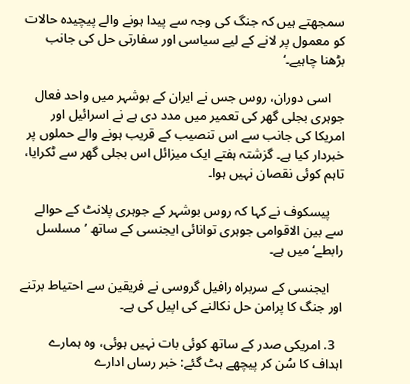سمجھتے ہیں کہ جنگ کی وجہ سے پیدا ہونے والے پیچیدہ حالات کو معمول پر لانے کے لیے سیاسی اور سفارتی حل کی جانب بڑھنا چاہیے۔‘

    اسی دوران، روس جس نے ایران کے بوشہر میں واحد فعال جوہری بجلی گھر کی تعمیر میں مدد دی ہے نے اسرائیل اور امریکا کی جانب سے اس تنصیب کے قریب ہونے والے حملوں پر خبردار کیا ہے۔ گزشتہ ہفتے ایک میزائل اس بجلی گھر سے ٹکرایا، تاہم کوئی نقصان نہیں ہوا۔

    پیسکوف نے کہا کہ روس بوشہر کے جوہری پلانٹ کے حوالے سے بین الاقوامی جوہری توانائی ایجنسی کے ساتھ ’مسلسل رابطے‘ میں ہے۔

    ایجنسی کے سربراہ رافیل گروسی نے فریقین سے احتیاط برتنے اور جنگ کا پرامن حل نکالنے کی اپیل کی ہے۔

  3. امریکی صدر کے ساتھ کوئی بات نہیں ہوئی، وہ ہمارے اہداف کا سُن کر پیچھے ہٹ گئے: خبر رساں ادارے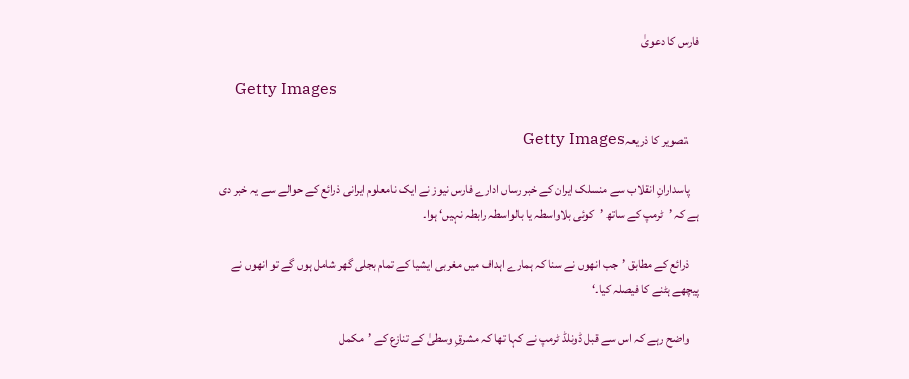فارس کا دعویٰ

    Getty Images

    ،تصویر کا ذریعہGetty Images

    پاسدارانِ انقلاب سے منسلک ایران کے خبر رساں ادارے فارس نیوز نے ایک نامعلوم ایرانی ذرائع کے حوالے سے یہ خبر دی ہے کہ ’ٹرمپ کے ساتھ ’کوئی بلاواسطہ یا بالواسطہ رابطہ نہیں‘ ہوا۔

    ذرائع کے مطابق ’جب انھوں نے سنا کہ ہمارے اہداف میں مغربی ایشیا کے تمام بجلی گھر شامل ہوں گے تو انھوں نے پیچھے ہٹنے کا فیصلہ کیا۔‘

    واضح رہے کہ اس سے قبل ڈونلڈ ٹرمپ نے کہا تھا کہ مشرقِ وسطیٰ کے تنازع کے ’مکمل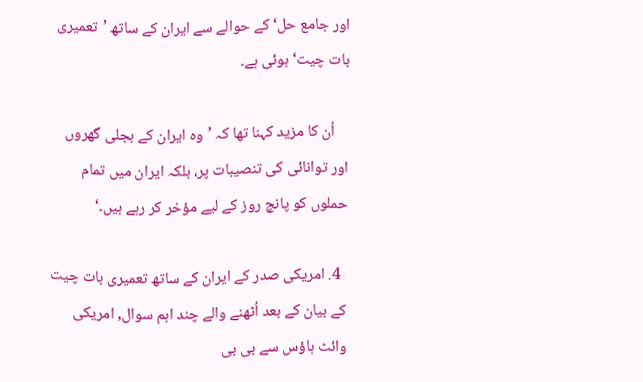اور جامع حل‘ کے حوالے سے ایران کے ساتھ ’تعمیری بات چیت‘ ہوئی ہے۔

    اُن کا مزید کہنا تھا کہ ’وہ ایران کے بجلی گھروں اور توانائی کی تنصیبات پر، بلکہ ایران میں تمام حملوں کو پانچ روز کے لیے مؤخر کر رہے ہیں۔‘

  4. امریکی صدر کے ایران کے ساتھ تعمیری بات چیت کے بیان کے بعد اُٹھنے والے چند اہم سوال, امریکی وائٹ ہاؤس سے بی بی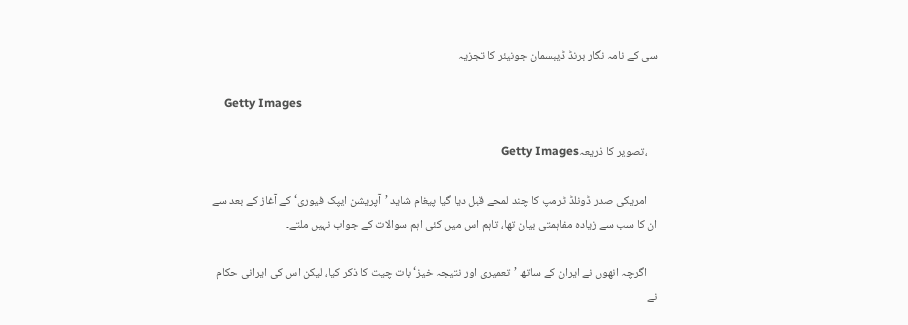سی کے نامہ نگار برنڈ ڈیبسمان جونیئر کا تجزیہ

    Getty Images

    ،تصویر کا ذریعہGetty Images

    امریکی صدر ڈونلڈ ٹرمپ کا چند لمحے قبل دیا گیا پیغام شاید ’آپریشن ایپک فیوری‘ کے آغاز کے بعد سے ان کا سب سے زیادہ مفاہمتی بیان تھا، تاہم اس میں کئی اہم سوالات کے جواب نہیں ملتے۔

    اگرچہ انھوں نے ایران کے ساتھ ’تعمیری اور نتیجہ خیز‘ بات چیت کا ذکر کیا، لیکن اس کی ایرانی حکام نے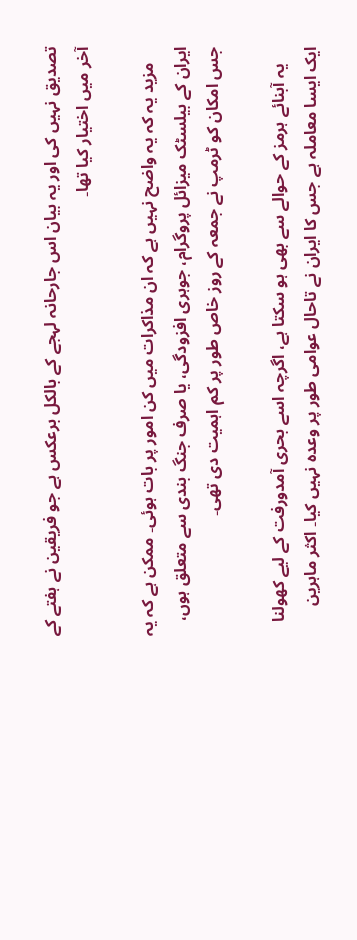تصدیق نہیں کی اور یہ بیان اس جارحانہ لہجے کے بالکل برعکس ہے جو فریقین نے ہفتے کے آخر میں اختیار کیا تھا۔

    مزید یہ کہ یہ واضح نہیں ہے کہ ان مذاکرات میں کن امور پر بات ہوئی۔ ممکن ہے کہ یہ ایران کے بیلسٹک میزائل پروگرام، جوہری افزودگی، یا صرف جنگ بندی سے متعلق ہوں، جس امکان کو ٹرمپ نے جمعہ کے روز خاص طور پر کم اہمیت دی تھی۔

    یہ آبنائے ہرمز کے حوالے سے بھی ہو سکتا ہے، اگرچہ اسے بحری آمدورفت کے لیے کھولنا ایک ایسا معاملہ ہے جس کا ایران نے تاحال عوامی طور پر وعدہ نہیں کیا۔ اکثر ماہرین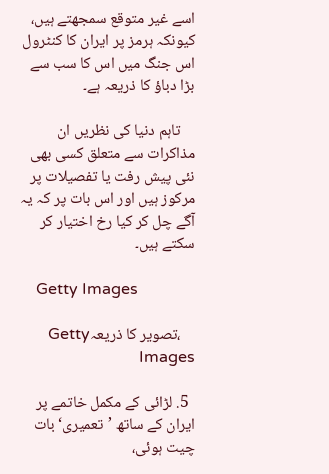اسے غیر متوقع سمجھتے ہیں، کیونکہ ہرمز پر ایران کا کنٹرول اس جنگ میں اس کا سب سے بڑا دباؤ کا ذریعہ ہے۔

    تاہم دنیا کی نظریں ان مذاکرات سے متعلق کسی بھی نئی پیش رفت یا تفصیلات پر مرکوز ہیں اور اس بات پر کہ یہ آگے چل کر کیا رخ اختیار کر سکتے ہیں۔

    Getty Images

    ،تصویر کا ذریعہGetty Images

  5. لڑائی کے مکمل خاتمے پر ایران کے ساتھ ’تعمیری‘ بات چیت ہوئی،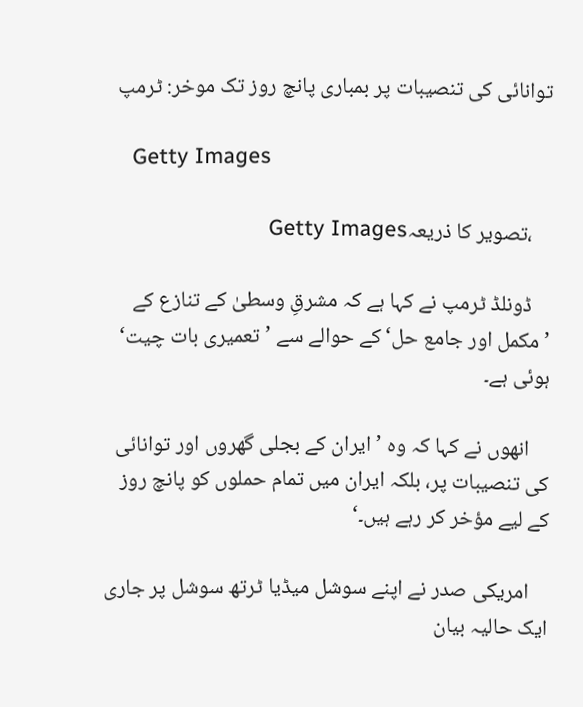توانائی کی تنصیبات پر بمباری پانچ روز تک موخر: ٹرمپ

    Getty Images

    ،تصویر کا ذریعہGetty Images

    ڈونلڈ ٹرمپ نے کہا ہے کہ مشرقِ وسطیٰ کے تنازع کے ’مکمل اور جامع حل‘ کے حوالے سے ’تعمیری بات چیت‘ ہوئی ہے۔

    انھوں نے کہا کہ وہ ’ایران کے بجلی گھروں اور توانائی کی تنصیبات پر، بلکہ ایران میں تمام حملوں کو پانچ روز کے لیے مؤخر کر رہے ہیں۔‘

    امریکی صدر نے اپنے سوشل میڈیا ٹرتھ سوشل پر جاری ایک حالیہ بیان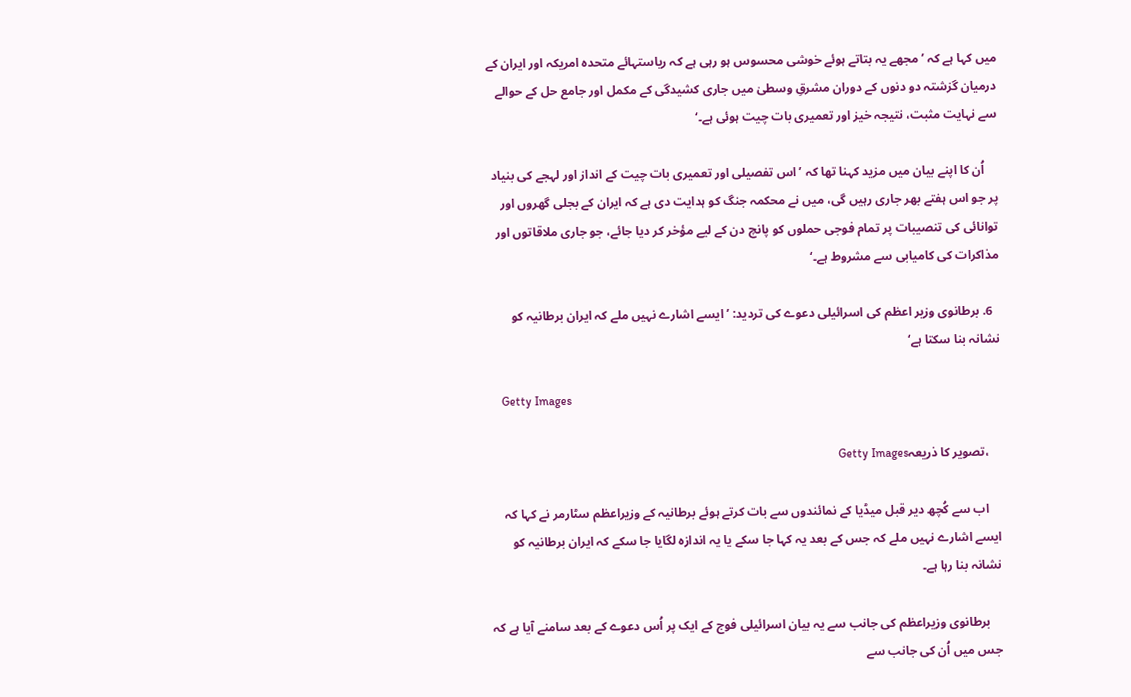میں کہا ہے کہ ’مجھے یہ بتاتے ہوئے خوشی محسوس ہو رہی ہے کہ ریاستہائے متحدہ امریکہ اور ایران کے درمیان گزشتہ دو دنوں کے دوران مشرقِ وسطیٰ میں جاری کشیدگی کے مکمل اور جامع حل کے حوالے سے نہایت مثبت، نتیجہ خیز اور تعمیری بات چیت ہوئی ہے۔‘

    اُن کا اپنے بیان میں مزید کہنا تھا کہ ’اس تفصیلی اور تعمیری بات چیت کے انداز اور لہجے کی بنیاد پر جو اس ہفتے بھر جاری رہیں گی، میں نے محکمہ جنگ کو ہدایت دی ہے کہ ایران کے بجلی گھروں اور توانائی کی تنصیبات پر تمام فوجی حملوں کو پانچ دن کے لیے مؤخر کر دیا جائے، جو جاری ملاقاتوں اور مذاکرات کی کامیابی سے مشروط ہے۔‘

  6. برطانوی وزیر اعظم کی اسرائیلی دعوے کی تردید: ’ایسے اشارے نہیں ملے کہ ایران برطانیہ کو نشانہ بنا سکتا ہے‘

    Getty Images

    ،تصویر کا ذریعہGetty Images

    اب سے کُچھ دیر قبل میڈیا کے نمائندوں سے بات کرتے ہوئے برطانیہ کے وزیراعظم سٹارمر نے کہا کہ ایسے اشارے نہیں ملے کہ جس کے بعد یہ کہا جا سکے یا یہ اندازہ لگایا جا سکے کہ ایران برطانیہ کو نشانہ بنا رہا ہے۔

    برطانوی وزیراعظم کی جانب سے یہ بیان اسرائیلی فوج کے ایک پر اُس دعوے کے بعد سامنے آیا ہے کہ جس میں اُن کی جانب سے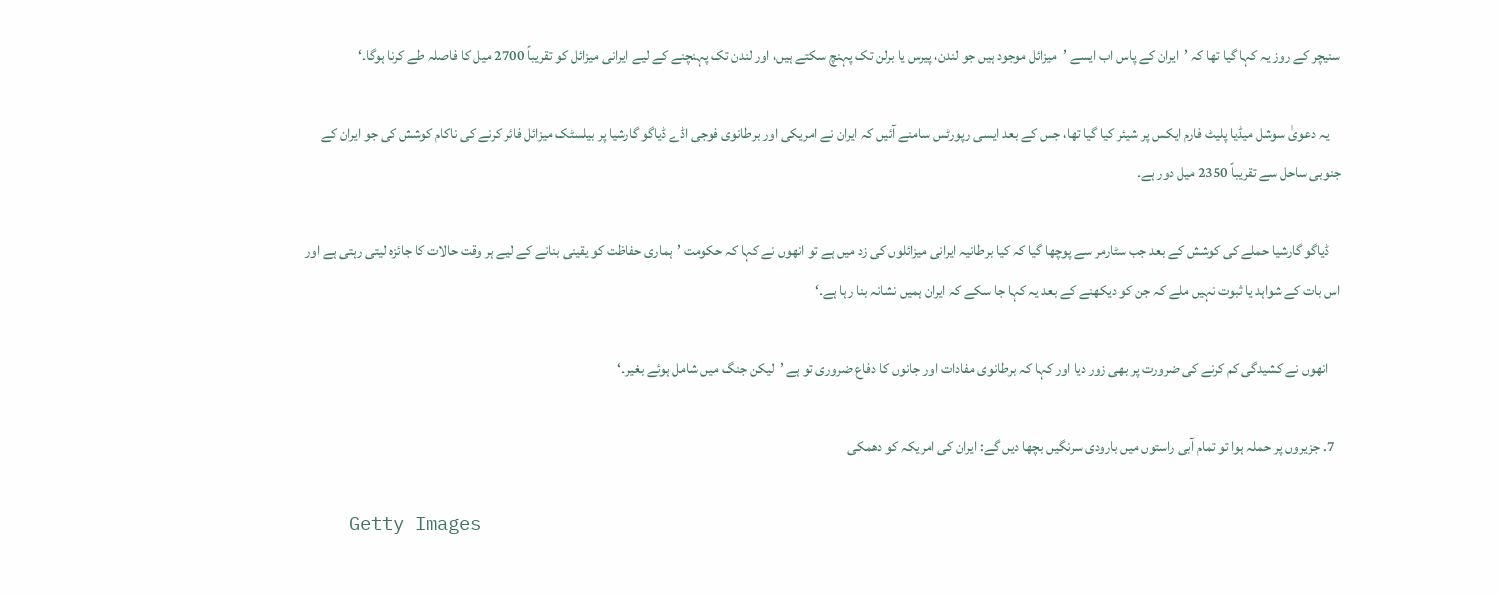سنیچر کے روز یہ کہا گیا تھا کہ ’ایران کے پاس اب ایسے ’میزائل موجود ہیں جو لندن، پیرس یا برلن تک پہنچ سکتے ہیں، اور لندن تک پہنچنے کے لیے ایرانی میزائل کو تقریباً 2700 میل کا فاصلہ طے کرنا ہوگا۔‘

    یہ دعویٰ سوشل میڈیا پلیٹ فارم ایکس پر شیئر کیا گیا تھا، جس کے بعد ایسی رپورٹس سامنے آئیں کہ ایران نے امریکی اور برطانوی فوجی اڈے ڈیاگو گارشیا پر بیلسٹک میزائل فائر کرنے کی ناکام کوشش کی جو ایران کے جنوبی ساحل سے تقریباً 2350 میل دور ہے۔

    ڈیاگو گارشیا حملے کی کوشش کے بعد جب سٹارمر سے پوچھا گیا کہ کیا برطانیہ ایرانی میزائلوں کی زد میں ہے تو انھوں نے کہا کہ حکومت ’ہماری حفاظت کو یقینی بنانے کے لیے ہر وقت حالات کا جائزہ لیتی رہتی ہے اور اس بات کے شواہد یا ثبوت نہیں ملے کہ جن کو دیکھنے کے بعد یہ کہا جا سکے کہ ایران ہمیں نشانہ بنا رہا ہے۔‘

    انھوں نے کشیدگی کم کرنے کی ضرورت پر بھی زور دیا اور کہا کہ برطانوی مفادات اور جانوں کا دفاع ضروری تو ہے ’لیکن جنگ میں شامل ہوئے بغیر۔‘

  7. جزیروں پر حملہ ہوا تو تمام آبی راستوں میں بارودی سرنگیں بچھا دیں گے: ایران کی امریکہ کو دھمکی

    Getty Images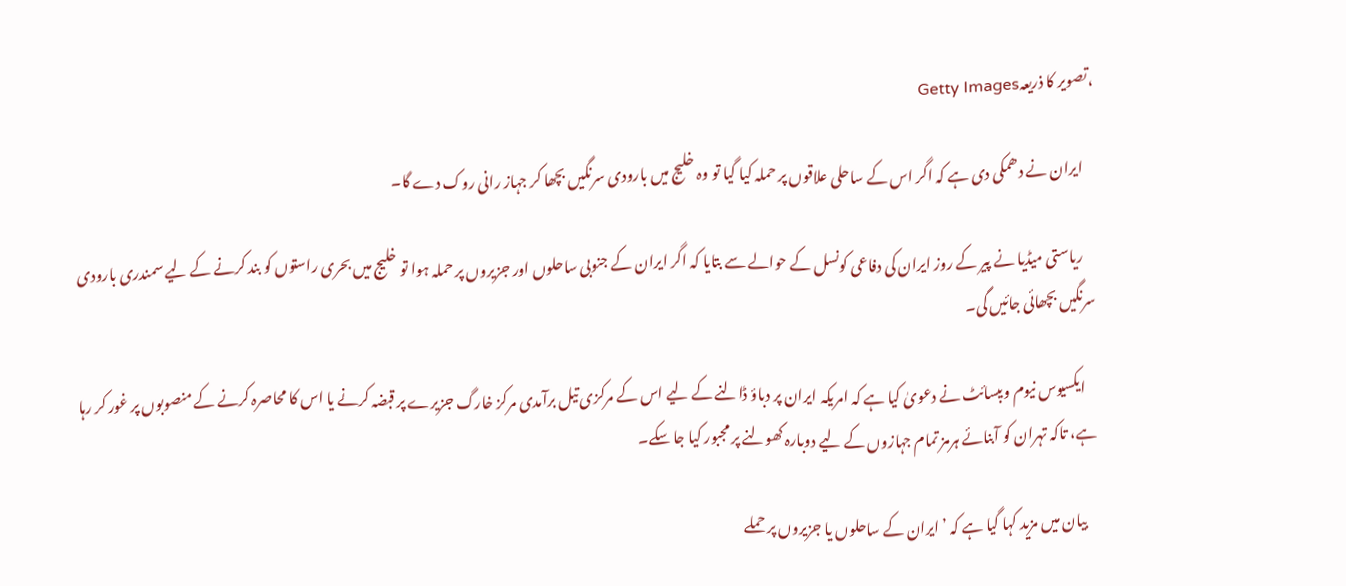،تصویر کا ذریعہGetty Images

    ایران نے دھمکی دی ہے کہ اگر اس کے ساحلی علاقوں پر حملہ کیا گیا تو وہ خلیج میں بارودی سرنگیں بچھا کر جہاز رانی روک دے گا۔

    ریاستی میڈیا نے پیر کے روز ایران کی دفاعی کونسل کے حوالے سے بتایا کہ اگر ایران کے جنوبی ساحلوں اور جزیروں پر حملہ ہوا تو خلیج میں بحری راستوں کو بند کرنے کے لیے سمندری بارودی سرنگیں بچھائی جائیں گی۔

    ایکسیوس نیوم ویبسائٹ نے دعویٰ کیا ہے کہ امریکہ ایران پر دباؤ ڈالنے کے لیے اس کے مرکزی تیل برآمدی مرکز خارگ جزیرے پر قبضہ کرنے یا اس کا محاصرہ کرنے کے منصوبوں پر غور کر رہا ہے، تاکہ تہران کو آبنائے ہرمز تمام جہازوں کے لیے دوبارہ کھولنے پر مجبور کیا جا سکے۔

    بیان میں مزید کہا گیا ہے کہ ’ایران کے ساحلوں یا جزیروں پر حملے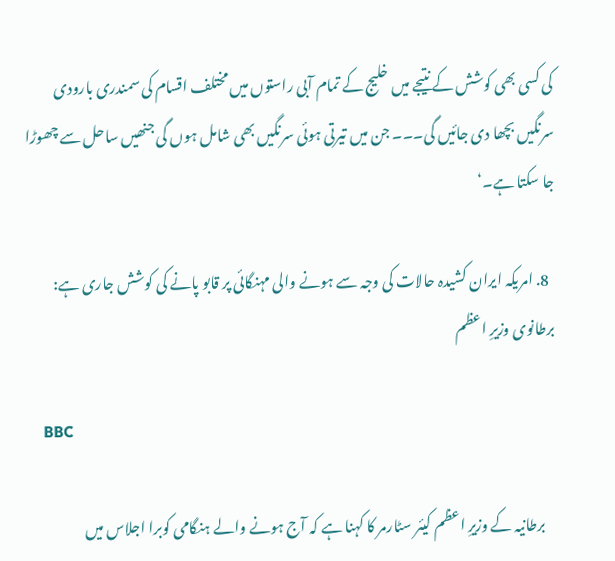کی کسی بھی کوشش کے نتیجے میں خلیج کے تمام آبی راستوں میں مختلف اقسام کی سمندری بارودی سرنگیں بچھا دی جائیں گی۔۔۔ جن میں تیرتی ہوئی سرنگیں بھی شامل ہوں گی جنھیں ساحل سے چھوڑا جا سکتا ہے۔‘

  8. امریکہ ایران کشیدہ حالات کی وجہ سے ہونے والی مہنگائی پر قابو پانے کی کوشش جاری ہے: برطانوی وزیرِ اعظم

    BBC

    برطانیہ کے وزیرِ اعظم کیئر سٹارمر کا کہنا ہے کہ آج ہونے والے ہنگامی کوبرا اجلاس میں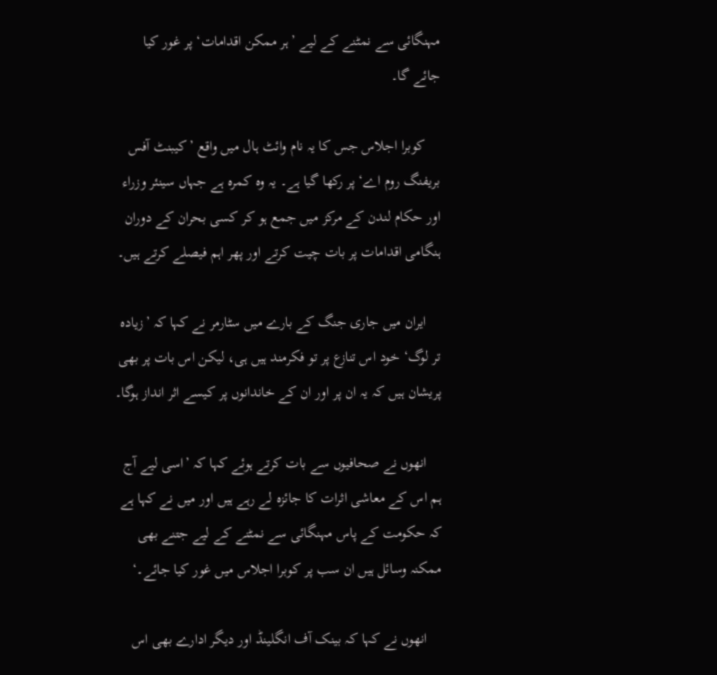مہنگائی سے نمٹنے کے لیے ’ہر ممکن اقدامات‘ پر غور کیا جائے گا۔

    کوبرا اجلاس جس کا یہ نام وائٹ ہال میں واقع ’کیبنٹ آفس بریفنگ روم اے‘ پر رکھا گیا ہے۔ یہ وہ کمرہ ہے جہاں سینئر وزراء اور حکام لندن کے مرکز میں جمع ہو کر کسی بحران کے دوران ہنگامی اقدامات پر بات چیت کرتے اور پھر اہم فیصلے کرتے ہیں۔

    ایران میں جاری جنگ کے بارے میں سٹارمر نے کہا کہ ’زیادہ تر لوگ‘ خود اس تنازع پر تو فکرمند ہیں ہی، لیکن اس بات پر بھی پریشان ہیں کہ یہ ان پر اور ان کے خاندانوں پر کیسے اثر انداز ہوگا۔

    انھوں نے صحافیوں سے بات کرتے ہوئے کہا کہ ’اسی لیے آج ہم اس کے معاشی اثرات کا جائزہ لے رہے ہیں اور میں نے کہا ہے کہ حکومت کے پاس مہنگائی سے نمٹنے کے لیے جتنے بھی ممکنہ وسائل ہیں ان سب پر کوبرا اجلاس میں غور کیا جائے۔‘

    انھوں نے کہا کہ بینک آف انگلینڈ اور دیگر ادارے بھی اس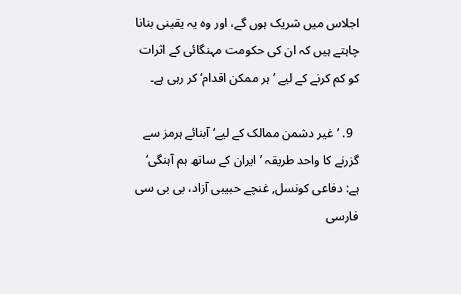اجلاس میں شریک ہوں گے، اور وہ یہ یقینی بنانا چاہتے ہیں کہ ان کی حکومت مہنگائی کے اثرات کو کم کرنے کے لیے ’ہر ممکن اقدام‘ کر رہی ہے۔

  9. ’غیر دشمن ممالک کے لیے‘ آبنائے ہرمز سے گزرنے کا واحد طریقہ ’ایران کے ساتھ ہم آہنگی‘ ہے: دفاعی کونسل, غنچے حبیبی آزاد، بی بی سی فارسی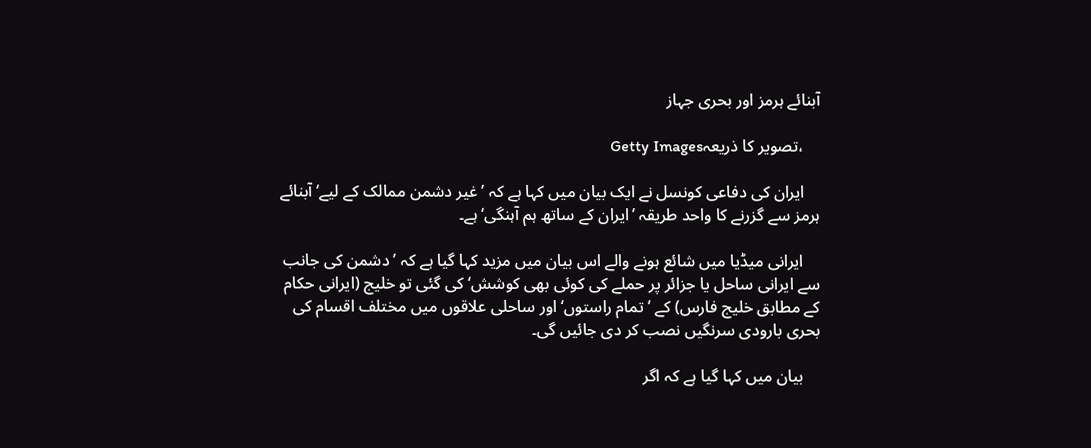آبنائے ہرمز اور بحری جہاز

    ،تصویر کا ذریعہGetty Images

    ایران کی دفاعی کونسل نے ایک بیان میں کہا ہے کہ ’غیر دشمن ممالک کے لیے‘ آبنائے ہرمز سے گزرنے کا واحد طریقہ ’ایران کے ساتھ ہم آہنگی‘ ہے۔

    ایرانی میڈیا میں شائع ہونے والے اس بیان میں مزید کہا گیا ہے کہ ’دشمن کی جانب سے ایرانی ساحل یا جزائر پر حملے کی کوئی بھی کوشش‘ کی گئی تو خلیج (ایرانی حکام کے مطابق خلیج فارس) کے ’تمام راستوں‘ اور ساحلی علاقوں میں مختلف اقسام کی بحری بارودی سرنگیں نصب کر دی جائیں گی۔

    بیان میں کہا گیا ہے کہ اگر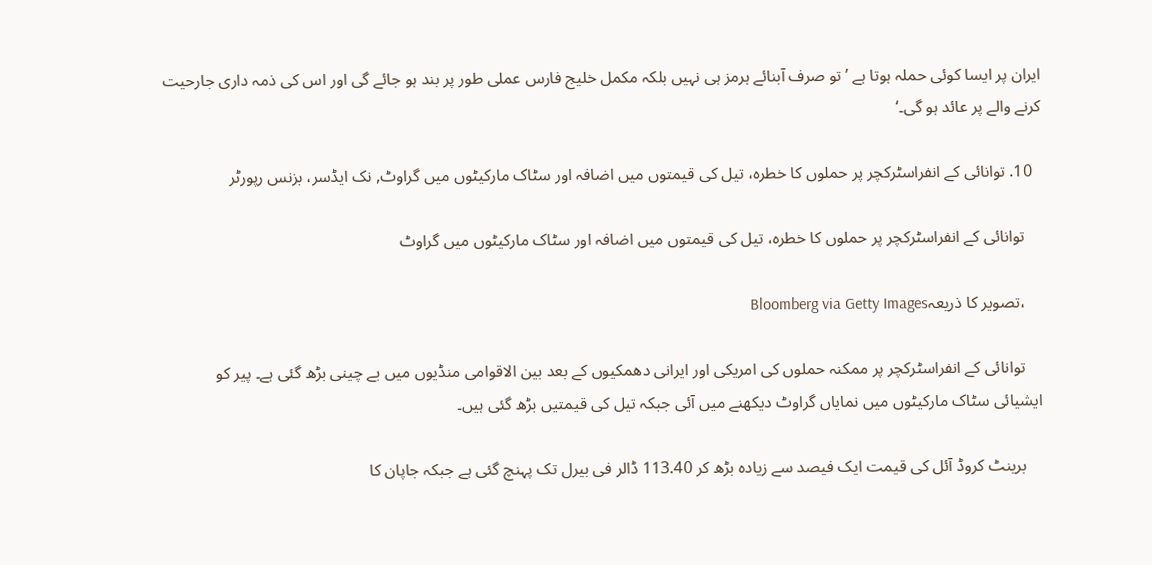ایران پر ایسا کوئی حملہ ہوتا ہے ’تو صرف آبنائے ہرمز ہی نہیں بلکہ مکمل خلیج فارس عملی طور پر بند ہو جائے گی اور اس کی ذمہ داری جارحیت کرنے والے پر عائد ہو گی۔‘

  10. توانائی کے انفراسٹرکچر پر حملوں کا خطرہ، تیل کی قیمتوں میں اضافہ اور سٹاک مارکیٹوں میں گراوٹ, نک ایڈسر، بزنس رپورٹر

    توانائی کے انفراسٹرکچر پر حملوں کا خطرہ، تیل کی قیمتوں میں اضافہ اور سٹاک مارکیٹوں میں گراوٹ

    ،تصویر کا ذریعہBloomberg via Getty Images

    توانائی کے انفراسٹرکچر پر ممکنہ حملوں کی امریکی اور ایرانی دھمکیوں کے بعد بین الاقوامی منڈیوں میں بے چینی بڑھ گئی ہے۔ پیر کو ایشیائی سٹاک مارکیٹوں میں نمایاں گراوٹ دیکھنے میں آئی جبکہ تیل کی قیمتیں بڑھ گئی ہیں۔

    برینٹ کروڈ آئل کی قیمت ایک فیصد سے زیادہ بڑھ کر 113.40 ڈالر فی بیرل تک پہنچ گئی ہے جبکہ جاپان کا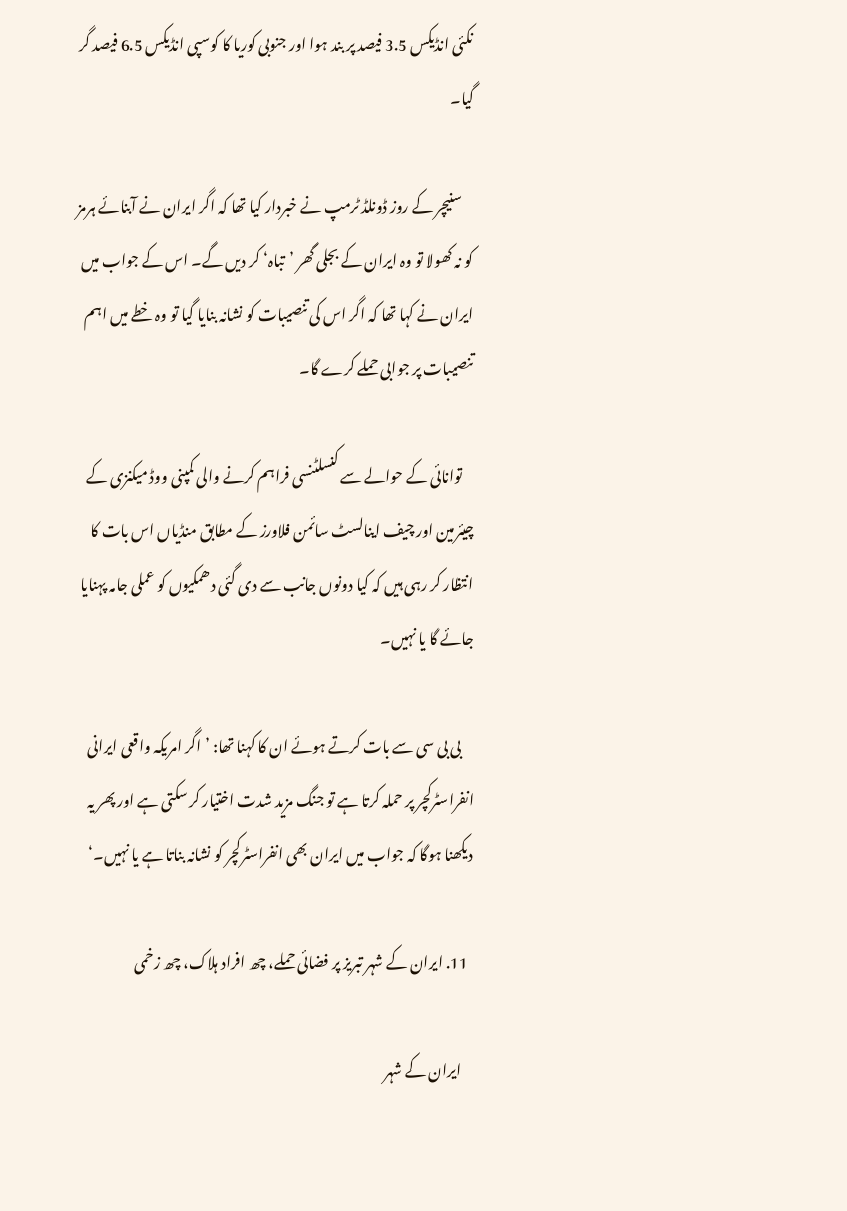نکئی انڈیکس 3.5 فیصد پر بند ہوا اور جنوبی کوریا کا کوسپی انڈیکس 6.5 فیصد گر گیا۔

    سنیچر کے روز ڈونلڈ ٹرمپ نے خبردار کیا تھا کہ اگر ایران نے آبنائے ہرمز کو نہ کھولا تو وہ ایران کے بجلی گھر ’تباہ‘ کر دیں گے۔ اس کے جواب میں ایران نے کہا تھا کہ اگر اس کی تنصیبات کو نشانہ بنایا گیا تو وہ خطے میں اہم تنصیبات پر جوابی حملے کرے گا۔

    توانائی کے حوالے سے کنسلٹنسی فراہم کرنے والی کمپنی ووڈ میکنزی کے چیئرمین اور چیف اینالسٹ سائمن فلاورز کے مطابق منڈیاں اس بات کا انتظار کر رہی ہیں کہ کیا دونوں جانب سے دی گئی دھمکیوں کو عملی جامہ پہنایا جائے گا یا نہیں۔

    بی بی سی سے بات کرتے ہوئے ان کا کہنا تھا: ’اگر امریکہ واقعی ایرانی انفراسٹرکچر پر حملہ کرتا ہے تو جنگ مزید شدت اختیار کر سکتی ہے اور پھر یہ دیکھنا ہوگا کہ جواب میں ایران بھی انفراسٹرکچر کو نشانہ بناتا ہے یا نہیں۔‘

  11. ایران کے شہر تبریز پر فضائی حملے، چھ افراد ہلاک، چھ زخمی

    ایران کے شہر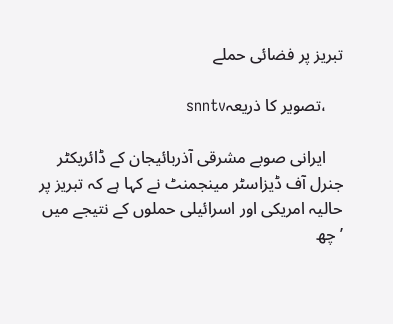تبریز پر فضائی حملے

    ،تصویر کا ذریعہsnntv

    ایرانی صوبے مشرقی آذربائیجان کے ڈائریکٹر جنرل آف ڈیزاسٹر مینجمنٹ نے کہا ہے کہ تبریز پر حالیہ امریکی اور اسرائیلی حملوں کے نتیجے میں ’چھ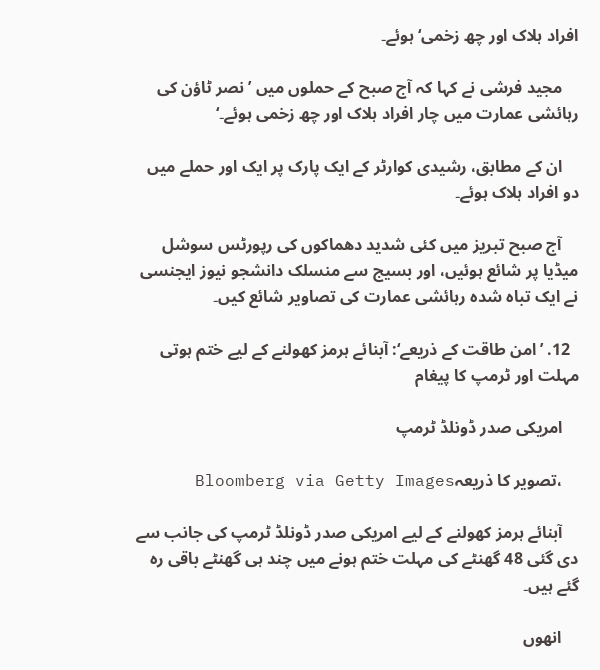افراد ہلاک اور چھ زخمی‘ ہوئے۔

    مجید فرشی نے کہا کہ آج صبح کے حملوں میں ’نصر ٹاؤن کی رہائشی عمارت میں چار افراد ہلاک اور چھ زخمی ہوئے۔‘

    ان کے مطابق، رشیدی کوارٹر کے ایک پارک پر ایک اور حملے میں دو افراد ہلاک ہوئے۔

    آج صبح تبریز میں کئی شدید دھماکوں کی رپورٹس سوشل میڈیا پر شائع ہوئیں، اور بسیج سے منسلک دانشجو نیوز ایجنسی نے ایک تباہ شدہ رہائشی عمارت کی تصاویر شائع کیں۔

  12. ’امن طاقت کے ذریعے‘: آبنائے ہرمز کھولنے کے لیے ختم ہوتی مہلت اور ٹرمپ کا پیغام

    امریکی صدر ڈونلڈ ٹرمپ

    ،تصویر کا ذریعہBloomberg via Getty Images

    آبنائے ہرمز کھولنے کے لیے امریکی صدر ڈونلڈ ٹرمپ کی جانب سے دی گئی 48 گھنٹے کی مہلت ختم ہونے میں چند ہی گھنٹے باقی رہ گئے ہیں۔

    انھوں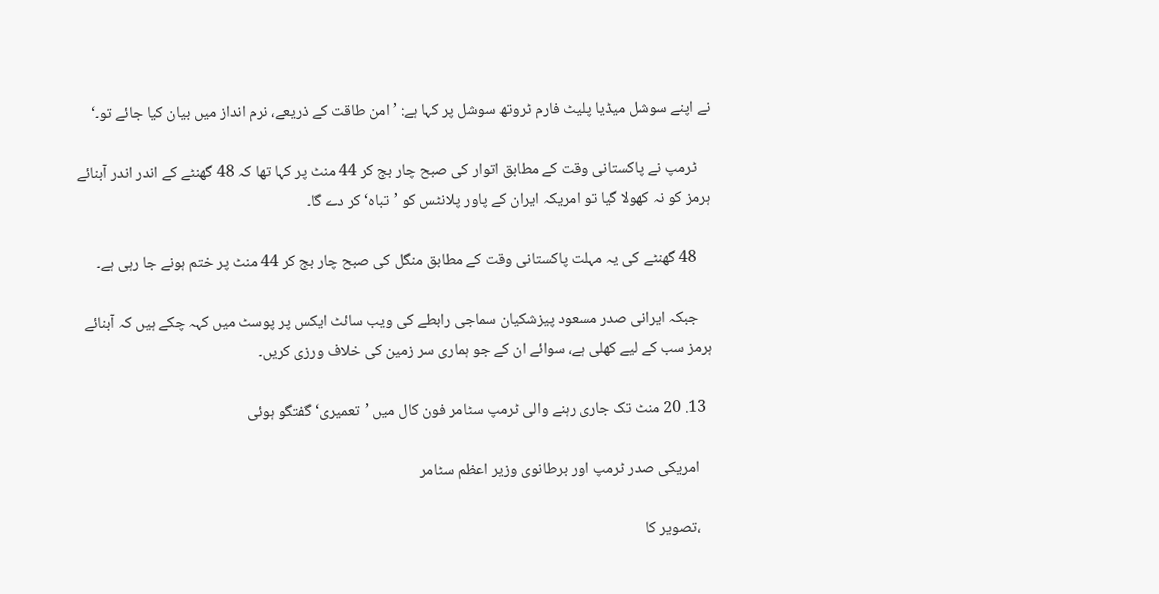نے اپنے سوشل میڈیا پلیٹ فارم ٹروتھ سوشل پر کہا ہے: ’امن طاقت کے ذریعے، نرم انداز میں بیان کیا جائے تو۔‘

    ٹرمپ نے پاکستانی وقت کے مطابق اتوار کی صبح چار بج کر 44 منٹ پر کہا تھا کہ 48 گھنٹے کے اندر اندر آبنائے ہرمز کو نہ کھولا گیا تو امریکہ ایران کے پاور پلانٹس کو ’تباہ‘ کر دے گا۔

    48 گھنٹے کی یہ مہلت پاکستانی وقت کے مطابق منگل کی صبح چار بج کر 44 منٹ پر ختم ہونے جا رہی ہے۔

    جبکہ ایرانی صدر مسعود پیزشکیان سماجی رابطے کی ویب سائٹ ایکس پر پوسٹ میں کہہ چکے ہیں کہ آبنائے ہرمز سب کے لیے کھلی ہے، سوائے ان کے جو ہماری سر زمین کی خلاف ورزی کریں۔

  13. 20 منٹ تک جاری رہنے والی ٹرمپ سٹامر فون کال میں ’تعمیری‘ گفتگو ہوئی

    امریکی صدر ٹرمپ اور برطانوی وزیر اعظم سٹامر

    ،تصویر کا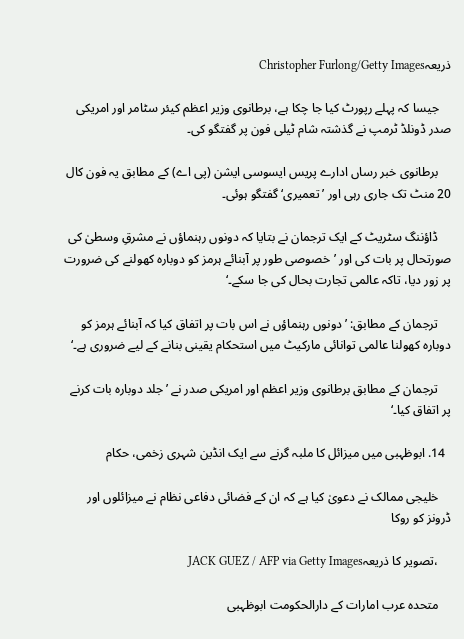ذریعہChristopher Furlong/Getty Images

    جیسا کہ پہلے رپورٹ کیا جا چکا ہے، برطانوی وزیر اعظم کیئر سٹامر اور امریکی صدر ڈونلڈ ٹرمپ نے گذشتہ شام ٹیلی فون پر گفتگو کی۔

    برطانوی خبر رساں ادارے پریس ایسوسی ایشن (پی اے) کے مطابق یہ فون کال 20 منٹ تک جاری رہی اور ’تعمیری‘ گفتگو ہوئی۔

    ڈاؤننگ سٹریٹ کے ایک ترجمان نے بتایا کہ دونوں رہنماؤں نے مشرقِ وسطیٰ کی صورتحال پر بات کی اور ’خصوصی طور پر آبنائے ہرمز کو دوبارہ کھولنے کی ضرورت پر زور دیا، تاکہ عالمی تجارت بحال کی جا سکے۔‘

    ترجمان کے مطابق: ’دونوں رہنماؤں نے اس بات پر اتفاق کیا کہ آبنائے ہرمز کو دوبارہ کھولنا عالمی توانائی مارکیٹ میں استحکام یقینی بنانے کے لیے ضروری ہے۔‘

    ترجمان کے مطابق برطانوی وزیر اعظم اور امریکی صدر نے ’جلد دوبارہ بات کرنے پر اتفاق کیا۔‘

  14. ابوظہبی میں میزائل کا ملبہ گرنے سے ایک انڈین شہری زخمی، حکام

    خلیجی ممالک نے دعویٰ کیا ہے کہ ان کے فضائی دفاعی نظام نے میزائلوں اور ڈرونز کو روکا

    ،تصویر کا ذریعہJACK GUEZ / AFP via Getty Images

    متحدہ عرب امارات کے دارالحکومت ابوظہبی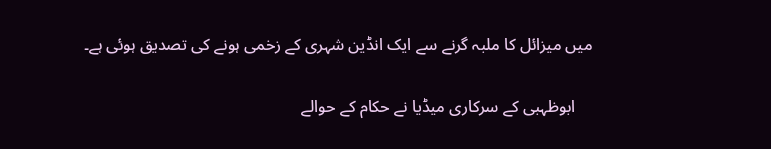میں میزائل کا ملبہ گرنے سے ایک انڈین شہری کے زخمی ہونے کی تصدیق ہوئی ہے۔

    ابوظہبی کے سرکاری میڈیا نے حکام کے حوالے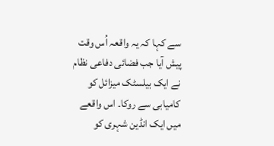سے کہا کہ یہ واقعہ اُس وقت پیش آیا جب فضائی دفاعی نظام نے ایک بیلسٹک میزائل کو کامیابی سے روکا۔ اس واقعے میں ایک انڈین شہری کو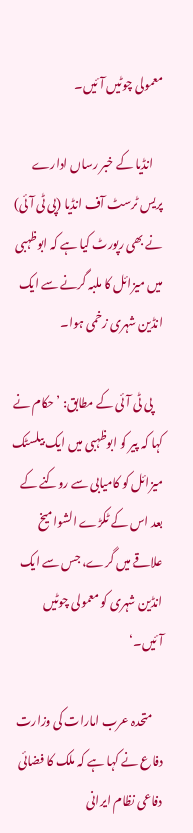معمولی چوٹیں آئیں۔

    انڈیا کے خبر رساں ادارے پریس ٹرسٹ آف انڈیا (پی ٹی آئی) نے بھی رپورٹ کیا ہے کہ ابوظہبی میں میزائل کا ملبہ گرنے سے ایک انڈین شہری زخمی ہوا۔

    پی ٹی آئی کے مطابق: ’حکام نے کہا کہ پیر کو ابوظہبی میں ایک بیلسٹک میزائل کو کامیابی سے روکنے کے بعد اس کے ٹکڑے الشوامیخ علاقے میں گرے، جس سے ایک انڈین شہری کو معمولی چوٹیں آئیں۔‘

    متحدہ عرب امارات کی وزارت دفاع نے کہا ہے کہ ملک کا فضائی دفاعی نظام ایرانی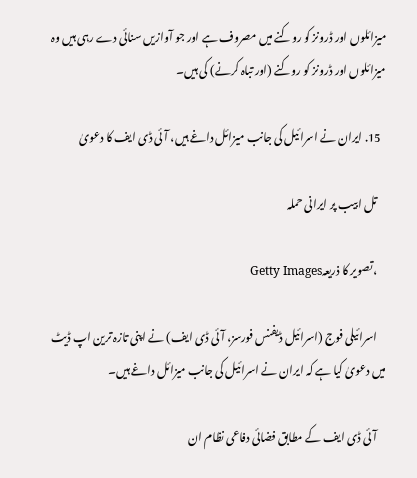میزائلوں اور ڈرونز کو روکنے میں مصروف ہے اور جو آوازیں سنائی دے رہی ہیں وہ میزائلوں اور ڈرونز کو روکنے (اور تباہ کرنے) کی ہیں۔

  15. ایران نے اسرائیل کی جانب میزائل داغے ہیں، آئی ڈی ایف کا دعویٰ

    تل ابیب پر ایرانی حملہ

    ،تصویر کا ذریعہGetty Images

    اسرائیلی فوج (اسرائیل ڈیفنس فورسز، آئی ڈی ایف) نے اپنی تازہ ترین اپ ڈیٹ میں دعویٰ کیا ہے کہ ایران نے اسرائیل کی جانب میزائل داغے ہیں۔

    آئی ڈی ایف کے مطابق فضائی دفاعی نظام ان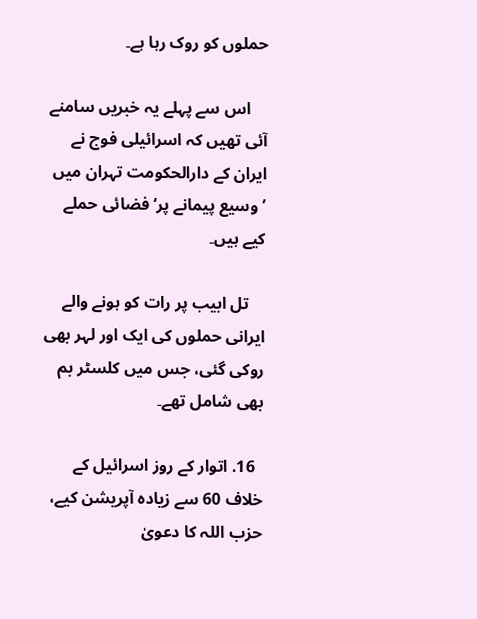حملوں کو روک رہا ہے۔

    اس سے پہلے یہ خبریں سامنے آئی تھیں کہ اسرائیلی فوج نے ایران کے دارالحکومت تہران میں ’وسیع پیمانے پر‘ فضائی حملے کیے ہیں۔

    تل ابیب پر رات کو ہونے والے ایرانی حملوں کی ایک اور لہر بھی روکی گئی، جس میں کلسٹر بم بھی شامل تھے۔

  16. اتوار کے روز اسرائیل کے خلاف 60 سے زیادہ آپریشن کیے، حزب اللہ کا دعویٰ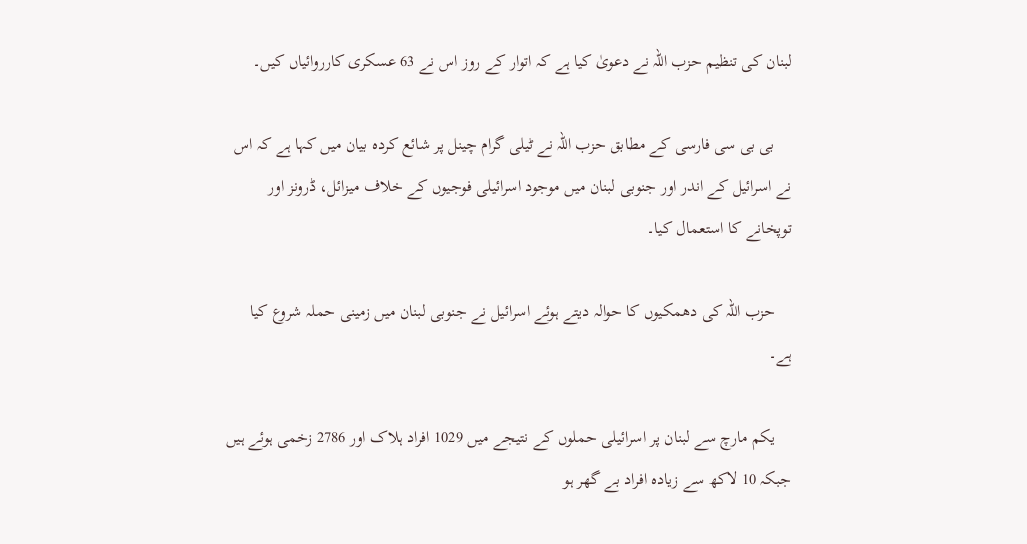لبنان کی تنظیم حزب اللہ نے دعویٰ کیا ہے کہ اتوار کے روز اس نے 63 عسکری کارروائیاں کیں۔

    بی بی سی فارسی کے مطابق حزب اللہ نے ٹیلی گرام چینل پر شائع کردہ بیان میں کہا ہے کہ اس نے اسرائیل کے اندر اور جنوبی لبنان میں موجود اسرائیلی فوجیوں کے خلاف میزائل، ڈرونز اور توپخانے کا استعمال کیا۔

    حزب اللہ کی دھمکیوں کا حوالہ دیتے ہوئے اسرائیل نے جنوبی لبنان میں زمینی حملہ شروع کیا ہے۔

    یکم مارچ سے لبنان پر اسرائیلی حملوں کے نتیجے میں 1029 افراد ہلاک اور 2786 زخمی ہوئے ہیں جبکہ 10 لاکھ سے زیادہ افراد بے گھر ہو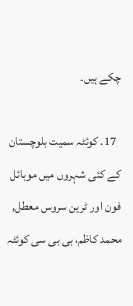چکے ہیں۔

  17. کوئٹہ سمیت بلوچستان کے کئی شہروں میں موبائل فون اور ٹرین سروس معطل, محمد کاظم، بی بی سی کوئٹہ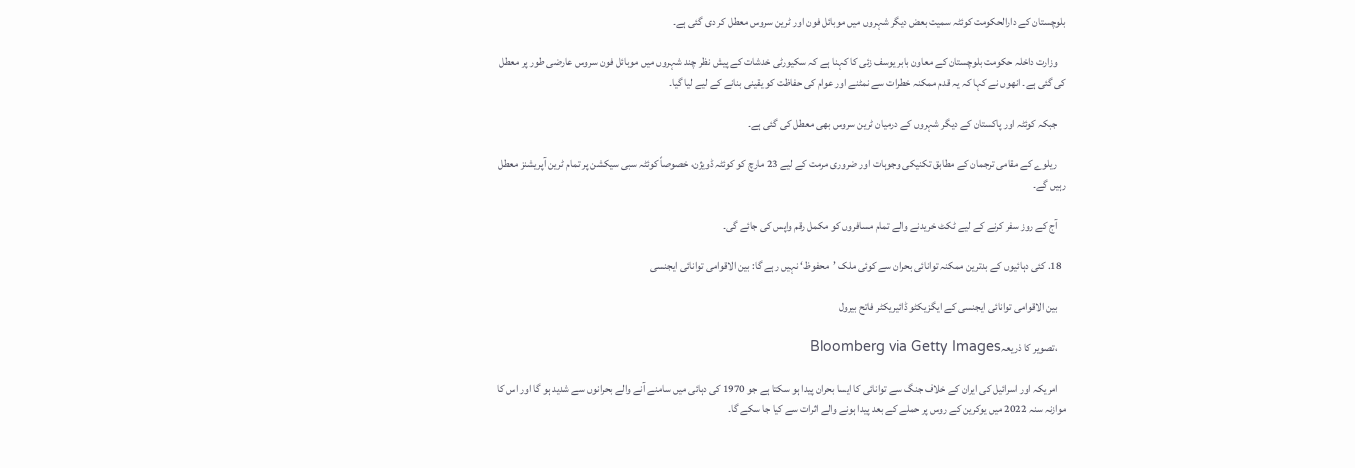بلوچستان کے دارالحکومت کوئٹہ سمیت بعض دیگر شہروں میں موبائل فون اور ٹرین سروس معطل کر دی گئی ہے۔

    وزارت داخلہ حکومت بلوچستان کے معاون بابر یوسف زئی کا کہنا ہے کہ سکیورٹی خدشات کے پیش نظر چند شہروں میں موبائل فون سروس عارضی طور پر معطل کی گئی ہے۔ انھوں نے کہا کہ یہ قدم ممکنہ خطرات سے نمٹنے اور عوام کی حفاظت کو یقینی بنانے کے لیے لیا گیا۔

    جبکہ کوئٹہ اور پاکستان کے دیگر شہروں کے درمیان ٹرین سروس بھی معطل کی گئی ہے۔

    ریلوے کے مقامی ترجمان کے مطابق تکنیکی وجوہات اور ضروری مرمت کے لیے 23 مارچ کو کوئٹہ ڈویژن، خصوصاً کوئٹہ سبی سیکشن پر تمام ٹرین آپریشنز معطل رہیں گے۔

    آج کے روز سفر کرنے کے لیے ٹکٹ خریدنے والے تمام مسافروں کو مکمل رقم واپس کی جائے گی۔

  18. کئی دہائیوں کے بدترین ممکنہ توانائی بحران سے کوئی ملک ’محفوظ‘ نہیں رہے گا: بین الاقوامی توانائی ایجنسی

    بین الاقوامی توانائی ایجنسی کے ایگزیکٹو ڈائیریکٹر فاتح بیرول

    ،تصویر کا ذریعہBloomberg via Getty Images

    امریکہ اور اسرائیل کی ایران کے خلاف جنگ سے توانائی کا ایسا بحران پیدا ہو سکتا ہے جو 1970 کی دہائی میں سامنے آنے والے بحرانوں سے شدید ہو گا اور اس کا موازنہ سنہ 2022 میں یوکرین کے روس پر حملے کے بعد پیدا ہونے والے اثرات سے کیا جا سکے گا۔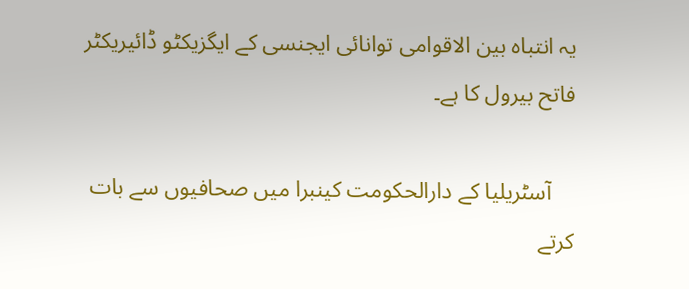یہ انتباہ بین الاقوامی توانائی ایجنسی کے ایگزیکٹو ڈائیریکٹر فاتح بیرول کا ہے۔

    آسٹریلیا کے دارالحکومت کینبرا میں صحافیوں سے بات کرتے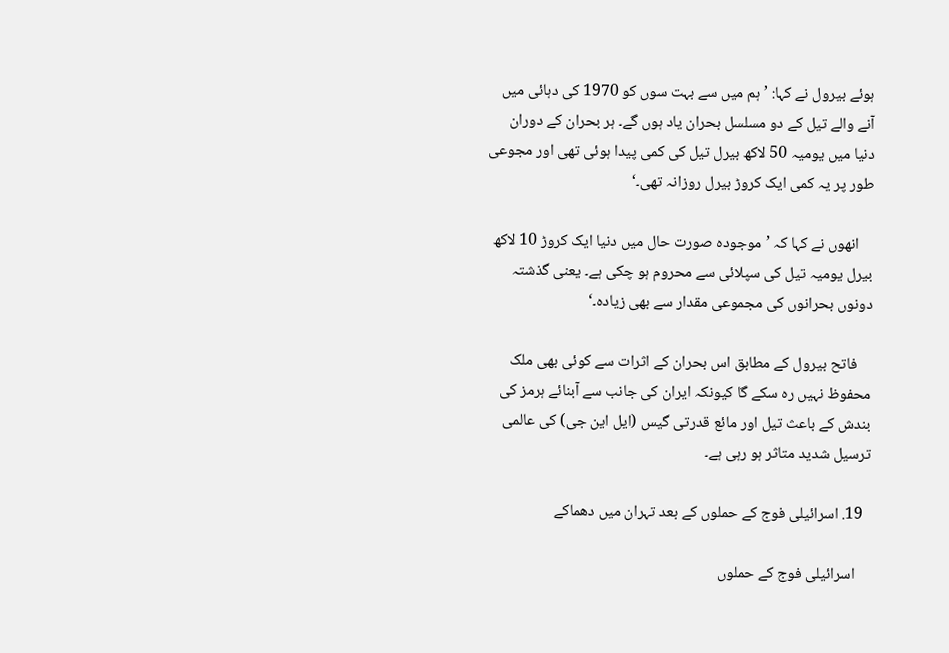ہوئے بیرول نے کہا: ’ہم میں سے بہت سوں کو 1970 کی دہائی میں آنے والے تیل کے دو مسلسل بحران یاد ہوں گے۔ ہر بحران کے دوران دنیا میں یومیہ 50 لاکھ بیرل تیل کی کمی پیدا ہوئی تھی اور مجوعی طور پر یہ کمی ایک کروڑ بیرل روزانہ تھی۔‘

    انھوں نے کہا کہ ’موجودہ صورت حال میں دنیا ایک کروڑ 10 لاکھ بیرل یومیہ تیل کی سپلائی سے محروم ہو چکی ہے۔ یعنی گذشتہ دونوں بحرانوں کی مجموعی مقدار سے بھی زیادہ۔‘

    فاتح بیرول کے مطابق اس بحران کے اثرات سے کوئی بھی ملک محفوظ نہیں رہ سکے گا کیونکہ ایران کی جانب سے آبنائے ہرمز کی بندش کے باعث تیل اور مائع قدرتی گیس (ایل این جی) کی عالمی ترسیل شدید متاثر ہو رہی ہے۔

  19. اسرائیلی فوج کے حملوں کے بعد تہران میں دھماکے

    اسرائیلی فوج کے حملوں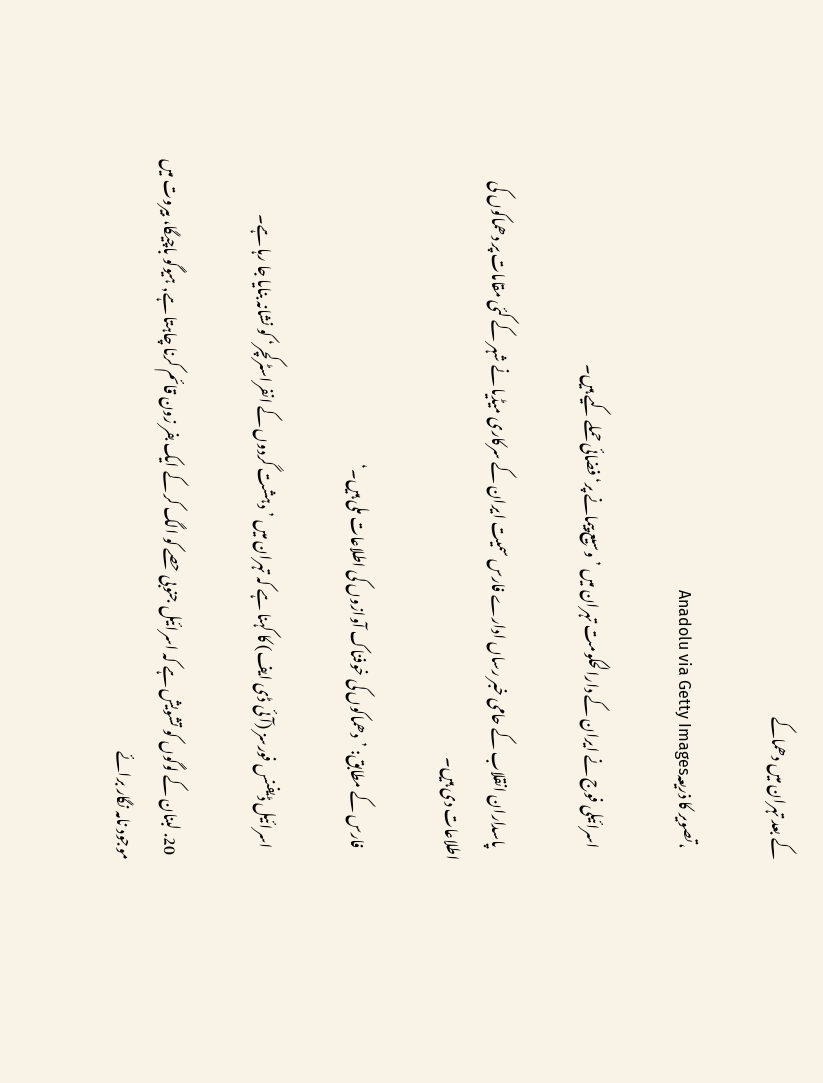کے بعد تہران میں دھماکے

    ،تصویر کا ذریعہAnadolu via Getty Images

    اسرائیلی فوج نے ایران کے دارالحکومت تہران میں ’وسیع پیمانے پر‘ فضائی حملے کیے ہیں۔

    پاسداران انقلاب کے حامی خبر رساں ادارے فارس سمیت ایران کے سرکاری میڈیا نے شہر کے کئی مقامات پر دھماکوں کی اطلاعات دی ہیں۔

    فارس کے مطابق: ’دھماکوں کی خوفناک آوازوں کی اطلاعات ملی ہیں۔‘

    اسرائیل ڈیفنس فورسز (آئی ڈی ایف) کا کہنا ہے کہ تہران میں ’دہشت گردوں کے انفراسٹرکچر‘ کو نشانہ بنایا جا رہا ہے۔

  20. لبنان کے لوگوں کو تشویش ہے کہ اسرائیل جنوبی حصے کو الگ کر کے ایک بفر زون قائم کرنا چاہتا ہے, ہیوگو باچیگا، بیروت میں موجود نامہ نگار برائے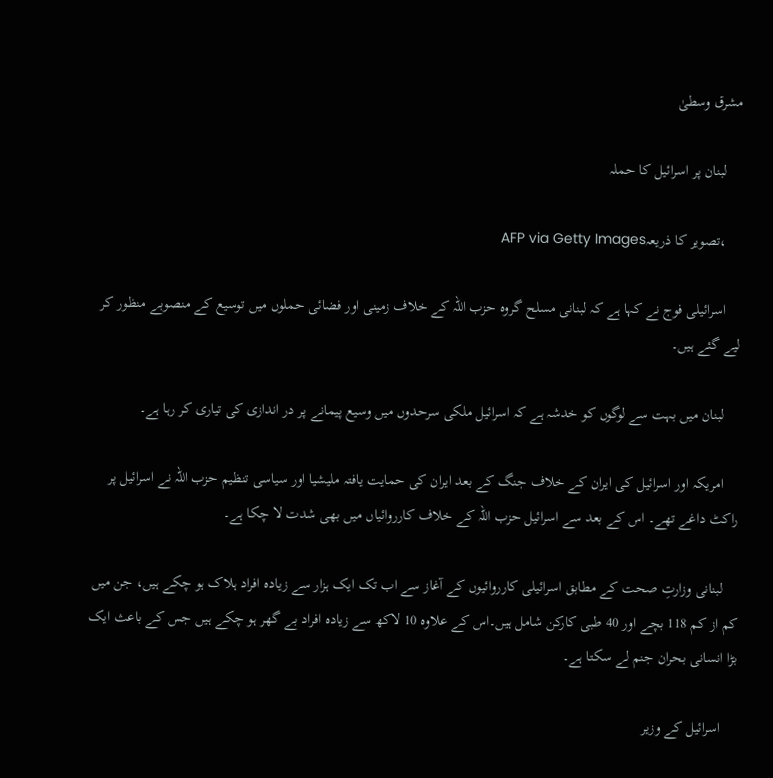مشرق وسطیٰ

    لبنان پر اسرائیل کا حملہ

    ،تصویر کا ذریعہAFP via Getty Images

    اسرائیلی فوج نے کہا ہے کہ لبنانی مسلح گروہ حزب اللہ کے خلاف زمینی اور فضائی حملوں میں توسیع کے منصوبے منظور کر لیے گئے ہیں۔

    لبنان میں بہت سے لوگوں کو خدشہ ہے کہ اسرائیل ملکی سرحدوں میں وسیع پیمانے پر در اندازی کی تیاری کر رہا ہے۔

    امریکہ اور اسرائیل کی ایران کے خلاف جنگ کے بعد ایران کی حمایت یافتہ ملیشیا اور سیاسی تنظیم حزب اللہ نے اسرائیل پر راکٹ داغے تھے۔ اس کے بعد سے اسرائیل حزب اللہ کے خلاف کارروائیاں میں بھی شدت لا چکا ہے۔

    لبنانی وزارتِ صحت کے مطابق اسرائیلی کارروائیوں کے آغاز سے اب تک ایک ہزار سے زیادہ افراد ہلاک ہو چکے ہیں، جن میں کم از کم 118 بچے اور 40 طبی کارکن شامل ہیں۔اس کے علاوہ 10 لاکھ سے زیادہ افراد بے گھر ہو چکے ہیں جس کے باعث ایک بڑا انسانی بحران جنم لے سکتا ہے۔

    اسرائیل کے وزیر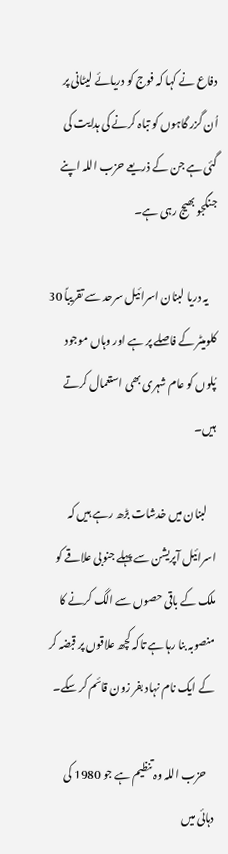دفاع نے کہا کہ فوج کو دریائے لیٹانی پر اُن گزر گاہوں کو تباہ کرنے کی ہدایت کی گئی ہے جن کے ذریعے حزب اللہ اپنے جنگجو بھیج رہی ہے۔

    یہ دریا لبنان اسرائیل سرحد سے تقریباً 30 کلومیٹر کے فاصلے پر ہے اور وہاں موجود پُلوں کو عام شہری بھی استعمال کرتے ہیں۔

    لبنان میں خدشات بڑھ رہے ہیں کہ اسرائیل آپریشن سے پہلے جنوبی علاقے کو ملک کے باقی حصوں سے الگ کرنے کا منصوبہ بنا رہا ہے تاکہ کچھ علاقوں پر قبضہ کر کے ایک نام نہاد بفر زون قائم کر سکے۔

    حزب اللہ وہ تنظیم ہے جو 1980 کی دہائی میں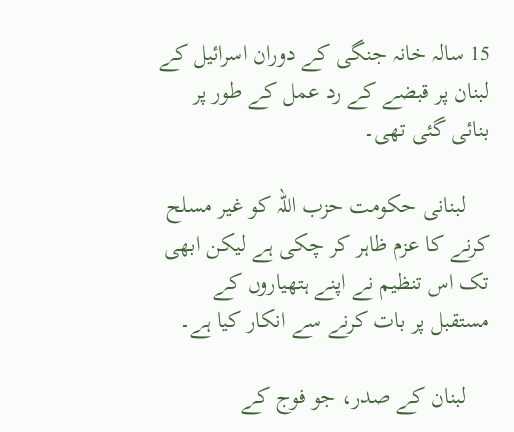15 سالہ خانہ جنگی کے دوران اسرائیل کے لبنان پر قبضے کے رد عمل کے طور پر بنائی گئی تھی۔

    لبنانی حکومت حزب اللہ کو غیر مسلح کرنے کا عزم ظاہر کر چکی ہے لیکن ابھی تک اس تنظیم نے اپنے ہتھیاروں کے مستقبل پر بات کرنے سے انکار کیا ہے۔

    لبنان کے صدر، جو فوج کے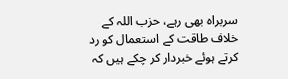سربراہ بھی رہے، حزب اللہ کے خلاف طاقت کے استعمال کو رد کرتے ہوئے خبردار کر چکے ہیں کہ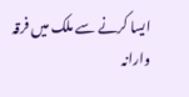ایسا کرنے سے ملک میں فرقہ وارانہ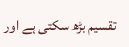تقسیم بڑھ سکتی ہے اور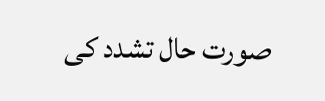صورت حال تشدد کی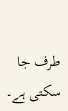طرف جا سکتی ہے۔